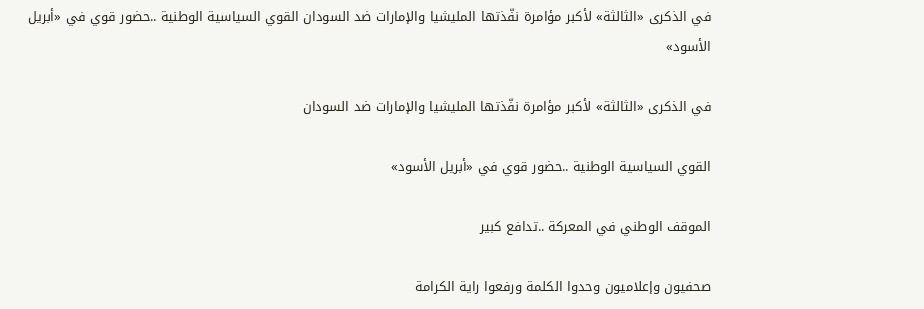في الذكرى «الثالثة» لأكبر مؤامرة نفّذتها المليشيا والإمارات ضد السودان القوي السياسية الوطنية ..حضور قوي في «أبريل الأسود»

في الذكرى «الثالثة» لأكبر مؤامرة نفّذتها المليشيا والإمارات ضد السودان

القوي السياسية الوطنية ..حضور قوي في «أبريل الأسود»

الموقف الوطني في المعركة ..تدافع كبير

صحفيون وإعلاميون وحدوا الكلمة ورفعوا راية الكرامة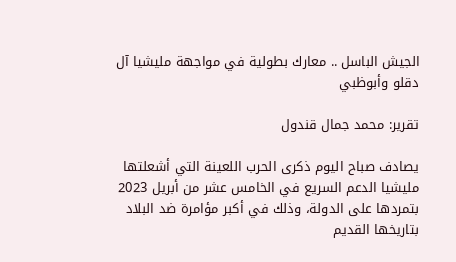الجيش الباسل .. معارك بطولية في مواجهة مليشيا آل دقلو وأبوظبي

تقرير: محمد جمال قندول

يصادف صباح اليوم ذكرى الحرب اللعينة التي أشعلتها مليشيا الدعم السريع في الخامس عشر من أبريل 2023 بتمردها على الدولة، وذلك في أكبر مؤامرة ضد البلاد بتاريخها القديم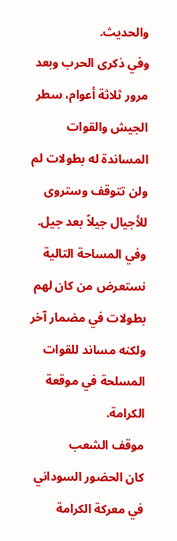والحديث.
وفي ذكرى الحرب وبعد مرور ثلاثة أعوام، سطر الجيش والقوات المساندة له بطولات لم ولن تتوقف وستروى للأجيال جيلاً بعد جيل. وفي المساحة التالية نستعرض من كان لهم بطولات في مضمار آخر ولكنه مساند للقوات المسلحة في موقعة الكرامة.
موقف الشعب
كان الحضور السوداني في معركة الكرامة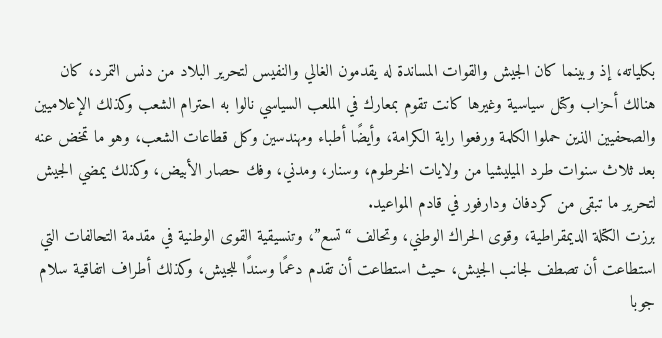بكلياته، إذ وبينما كان الجيش والقوات المساندة له يقدمون الغالي والنفيس لتحرير البلاد من دنس التمرد، كان هنالك أحزاب وكتل سياسية وغيرها كانت تقوم بمعارك في الملعب السياسي نالوا به احترام الشعب وكذلك الإعلاميين والصحفيين الذين حملوا الكلمة ورفعوا راية الكرامة، وأيضًا أطباء ومهندسين وكل قطاعات الشعب، وهو ما تمخض عنه بعد ثلاث سنوات طرد الميليشيا من ولايات الخرطوم، وسنار، ومدني، وفك حصار الأبيض، وكذلك يمضي الجيش لتحرير ما تبقى من كردفان ودارفور في قادم المواعيد.
برزت الكتلة الديمقراطية، وقوى الحراك الوطني، وتحالف “تسع”، وتنسيقية القوى الوطنية في مقدمة التحالفات التي استطاعت أن تصطف لجانب الجيش، حيث استطاعت أن تقدم دعمًا وسندًا للجيش، وكذلك أطراف اتفاقية سلام جوبا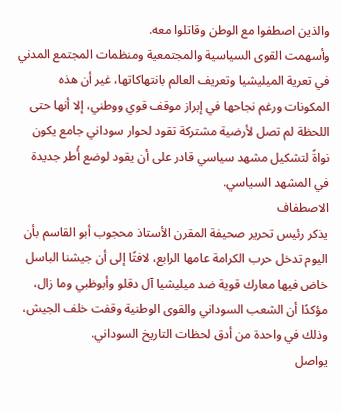والذين اصطفوا مع الوطن وقاتلوا معه.
وأسهمت القوى السياسية والمجتمعية ومنظمات المجتمع المدني في تعرية الميليشيا وتعريف العالم بانتهاكاتها، غير أن هذه المكونات ورغم نجاحها في إبراز موقف قوي ووطني، إلا أنها حتى اللحظة لم تصل لأرضية مشتركة تقود لحوار سوداني جامع يكون نواةً لتشكيل مشهد سياسي قادر على أن يقود لوضع أُطر جديدة في المشهد السياسي.
الاصطفاف
يذكر رئيس تحرير صحيفة المقرن الأستاذ محجوب أبو القاسم بأن اليوم تدخل حرب الكرامة عامها الرابع، لافتًا إلى أن جيشنا الباسل خاض فيها معارك قوية ضد ميليشيا آل دقلو وأبوظبي وما زال، مؤكدًا أن الشعب السوداني والقوى الوطنية وقفت خلف الجيش، وذلك في واحدة من أدق لحظات التاريخ السوداني.
يواصل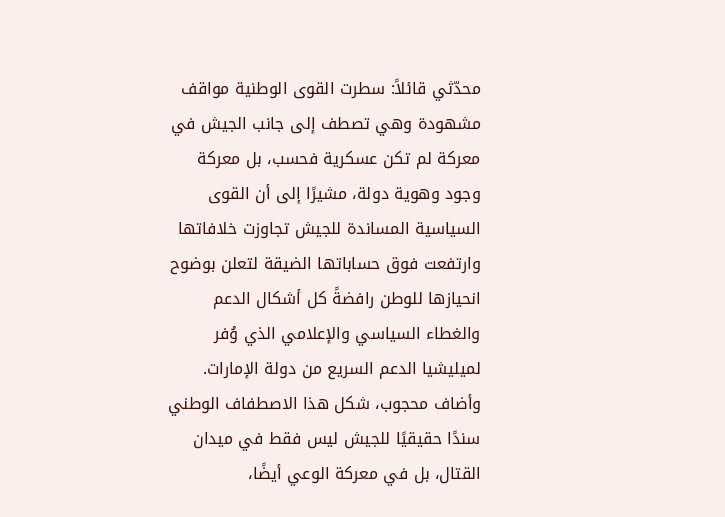محدّثي قائلاً: سطرت القوى الوطنية مواقف مشهودة وهي تصطف إلى جانب الجيش في معركة لم تكن عسكرية فحسب، بل معركة وجود وهوية دولة، مشيرًا إلى أن القوى السياسية المساندة للجيش تجاوزت خلافاتها وارتفعت فوق حساباتها الضيقة لتعلن بوضوح انحيازها للوطن رافضةً كل أشكال الدعم والغطاء السياسي والإعلامي الذي وُفر لميليشيا الدعم السريع من دولة الإمارات.
وأضاف محجوب، شكل هذا الاصطفاف الوطني سندًا حقيقيًا للجيش ليس فقط في ميدان القتال، بل في معركة الوعي أيضًا،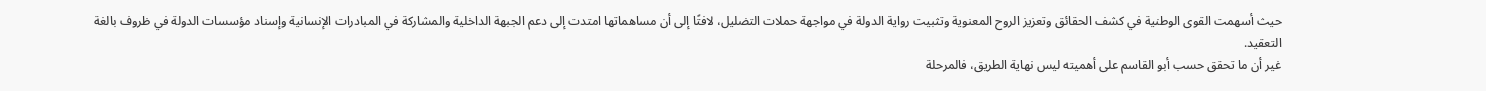حيث أسهمت القوى الوطنية في كشف الحقائق وتعزيز الروح المعنوية وتثبيت رواية الدولة في مواجهة حملات التضليل، لافتًا إلى أن مساهماتها امتدت إلى دعم الجبهة الداخلية والمشاركة في المبادرات الإنسانية وإسناد مؤسسات الدولة في ظروف بالغة التعقيد.
غير أن ما تحقق حسب أبو القاسم على أهميته ليس نهاية الطريق، فالمرحلة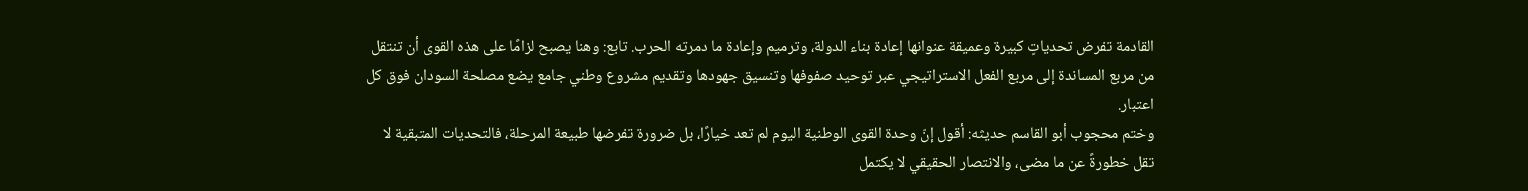القادمة تفرض تحدياتٍ كبيرة وعميقة عنوانها إعادة بناء الدولة، وترميم وإعادة ما دمرته الحرب. تابع: وهنا يصبح لزامًا على هذه القوى أن تنتقل من مربع المساندة إلى مربع الفعل الاستراتيجي عبر توحيد صفوفها وتنسيق جهودها وتقديم مشروع وطني جامع يضع مصلحة السودان فوق كل اعتبار.
وختم محجوب أبو القاسم حديثه: أقول إنّ وحدة القوى الوطنية اليوم لم تعد خيارًا، بل ضرورة تفرضها طبيعة المرحلة، فالتحديات المتبقية لا تقل خطورةً عن ما مضى، والانتصار الحقيقي لا يكتمل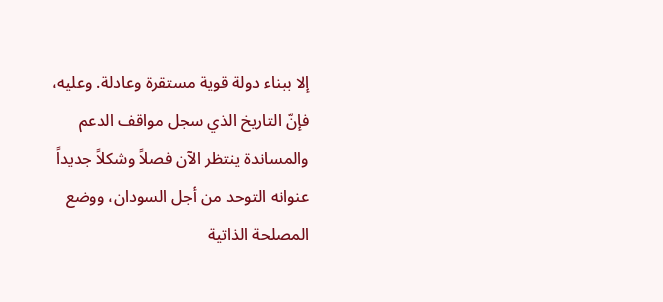إلا ببناء دولة قوية مستقرة وعادلة. وعليه، فإنّ التاريخ الذي سجل مواقف الدعم والمساندة ينتظر الآن فصلاً وشكلاً جديداً عنوانه التوحد من أجل السودان، ووضع المصلحة الذاتية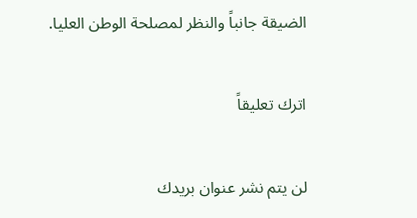الضيقة جانباً والنظر لمصلحة الوطن العليا.

اترك تعليقاً

لن يتم نشر عنوان بريدك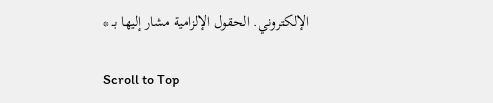الإلكتروني. الحقول الإلزامية مشار إليها بـ *

Scroll to Top